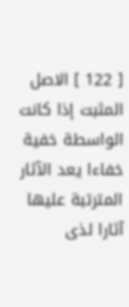[ 122 ] الاصل المثبت إذا كانت الواسطة خفية خفاءا يعد الآثار المترتبة عليها آثارا لذى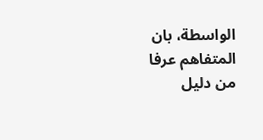الواسطة، بان المتفاهم عرفا من دليل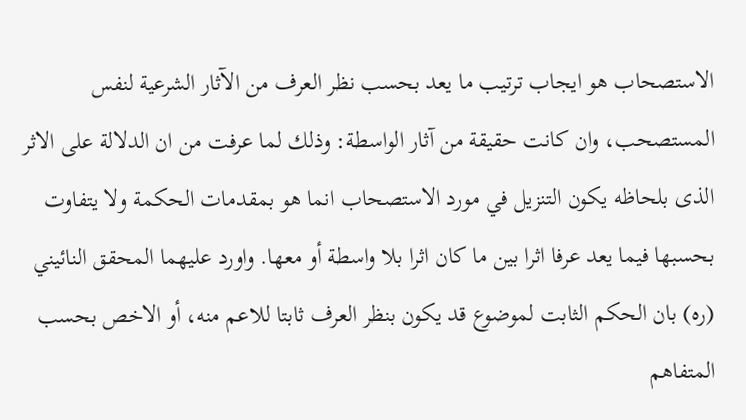الاستصحاب هو ايجاب ترتيب ما يعد بحسب نظر العرف من الآثار الشرعية لنفس المستصحب، وان كانت حقيقة من آثار الواسطة: وذلك لما عرفت من ان الدلالة على الاثر الذى بلحاظه يكون التنزيل في مورد الاستصحاب انما هو بمقدمات الحكمة ولا يتفاوت بحسبها فيما يعد عرفا اثرا بين ما كان اثرا بلا واسطة أو معها. واورد عليهما المحقق النائيني (ره) بان الحكم الثابت لموضوع قد يكون بنظر العرف ثابتا للاعم منه، أو الاخص بحسب المتفاهم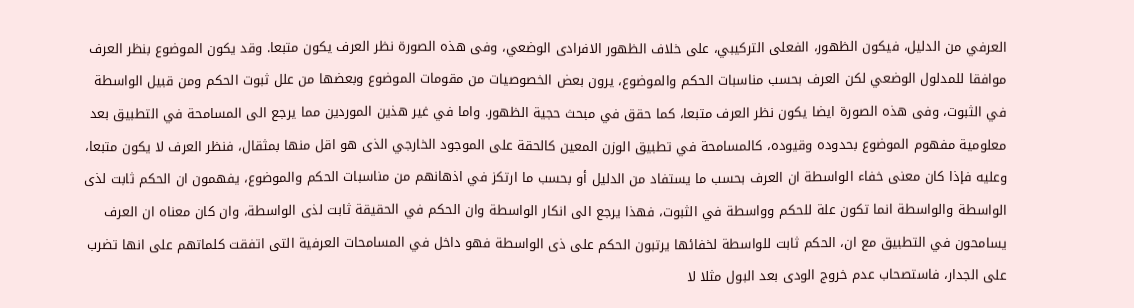العرفي من الدليل، فيكون الظهور، الفعلى التركيبي، على خلاف الظهور الافرادى الوضعي، وفى هذه الصورة نظر العرف يكون متبعا. وقد يكون الموضوع بنظر العرف موافقا للمدلول الوضعي لكن العرف بحسب مناسبات الحكم والموضوع، يرون بعض الخصوصيات من مقومات الموضوع وبعضها من علل ثبوت الحكم ومن قبيل الواسطة في الثبوت، وفى هذه الصورة ايضا يكون نظر العرف متبعا، كما حقق في مبحث حجية الظهور. واما في غير هذين الموردين مما يرجع الى المسامحة في التطبيق بعد معلومية مفهوم الموضوع بحدوده وقيوده، كالمسامحة في تطبيق الوزن المعين كالحقة على الموجود الخارجي الذى هو اقل منها بمثقال، فنظر العرف لا يكون متبعا، وعليه فإذا كان معنى خفاء الواسطة ان العرف بحسب ما يستفاد من الدليل أو بحسب ما ارتكز في اذهانهم من مناسبات الحكم والموضوع، يفهمون ان الحكم ثابت لذى الواسطة والواسطة انما تكون علة للحكم وواسطة في الثبوت، فهذا يرجع الى انكار الواسطة وان الحكم في الحقيقة ثابت لذى الواسطة، وان كان معناه ان العرف يسامحون في التطبيق مع ان، الحكم ثابت للواسطة لخفائها يرتبون الحكم على ذى الواسطة فهو داخل في المسامحات العرفية التى اتفقت كلماتهم على انها تضرب على الجدار، فاستصحاب عدم خروج الودى بعد البول مثلا لا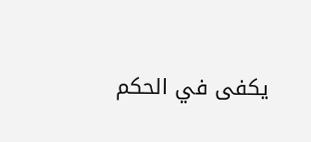يكفى في الحكم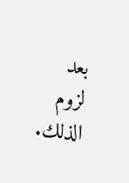بعد لزوم الذلك.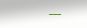___